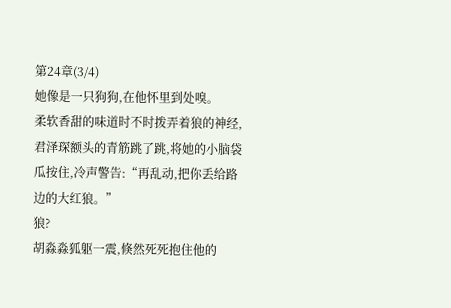第24章(3/4)
她像是一只狗狗,在他怀里到处嗅。
柔软香甜的味道时不时拨弄着狼的神经,君泽琛额头的青筋跳了跳,将她的小脑袋瓜按住,冷声警告:“再乱动,把你丢给路边的大红狼。”
狼?
胡淼淼狐躯一震,倏然死死抱住他的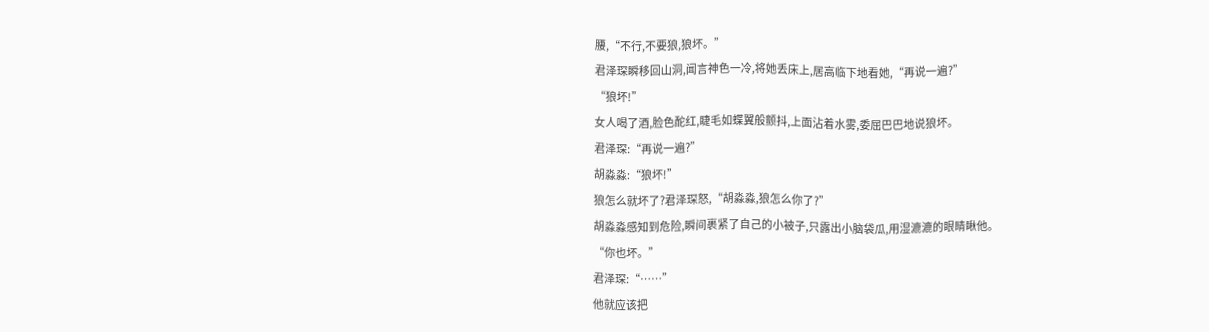腰,“不行,不要狼,狼坏。”
君泽琛瞬移回山洞,闻言神色一冷,将她丢床上,居高临下地看她,“再说一遍?”
“狼坏!”
女人喝了酒,脸色酡红,睫毛如蝶翼般颤抖,上面沾着水雾,委屈巴巴地说狼坏。
君泽琛:“再说一遍?”
胡淼淼:“狼坏!”
狼怎么就坏了?君泽琛怒,“胡淼淼,狼怎么你了?”
胡淼淼感知到危险,瞬间裹紧了自己的小被子,只露出小脑袋瓜,用湿漉漉的眼睛瞅他。
“你也坏。”
君泽琛:“……”
他就应该把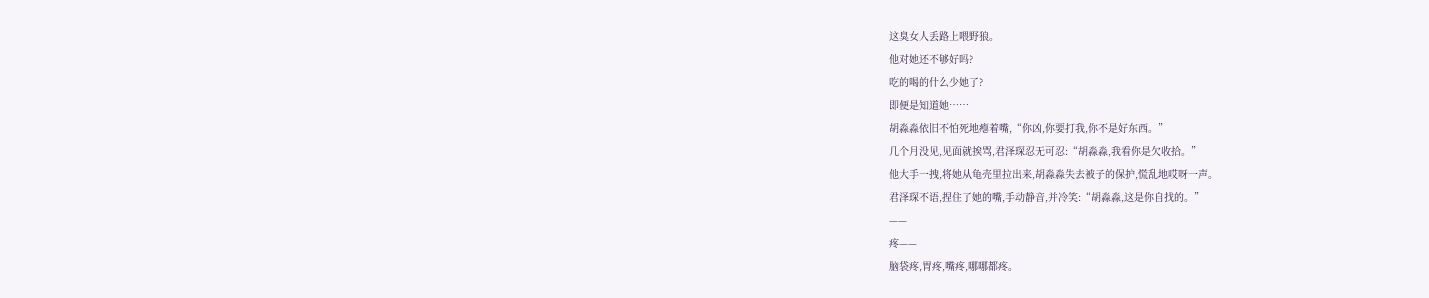这臭女人丢路上喂野狼。
他对她还不够好吗?
吃的喝的什么少她了?
即便是知道她……
胡淼淼依旧不怕死地瘪着嘴,“你凶,你要打我,你不是好东西。”
几个月没见,见面就挨骂,君泽琛忍无可忍:“胡淼淼,我看你是欠收拾。”
他大手一拽,将她从龟壳里拉出来,胡淼淼失去被子的保护,慌乱地哎呀一声。
君泽琛不语,捏住了她的嘴,手动静音,并冷笑:“胡淼淼,这是你自找的。”
——
疼——
脑袋疼,胃疼,嘴疼,哪哪都疼。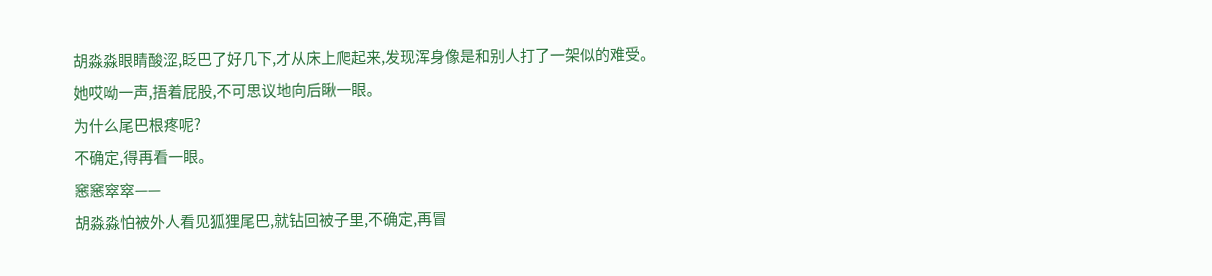胡淼淼眼睛酸涩,眨巴了好几下,才从床上爬起来,发现浑身像是和别人打了一架似的难受。
她哎呦一声,捂着屁股,不可思议地向后瞅一眼。
为什么尾巴根疼呢?
不确定,得再看一眼。
窸窸窣窣——
胡淼淼怕被外人看见狐狸尾巴,就钻回被子里,不确定,再冒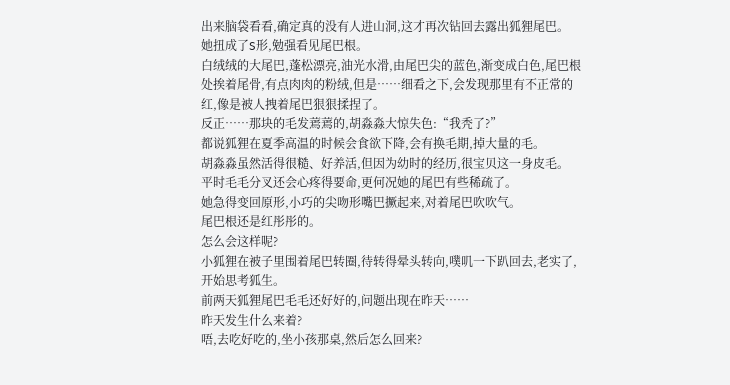出来脑袋看看,确定真的没有人进山洞,这才再次钻回去露出狐狸尾巴。
她扭成了S形,勉强看见尾巴根。
白绒绒的大尾巴,蓬松漂亮,油光水滑,由尾巴尖的蓝色,渐变成白色,尾巴根处挨着尾骨,有点肉肉的粉绒,但是……细看之下,会发现那里有不正常的红,像是被人拽着尾巴狠狠揉捏了。
反正……那块的毛发蔫蔫的,胡淼淼大惊失色:“我秃了?”
都说狐狸在夏季高温的时候会食欲下降,会有换毛期,掉大量的毛。
胡淼淼虽然活得很糙、好养活,但因为幼时的经历,很宝贝这一身皮毛。
平时毛毛分叉还会心疼得要命,更何况她的尾巴有些稀疏了。
她急得变回原形,小巧的尖吻形嘴巴撅起来,对着尾巴吹吹气。
尾巴根还是红彤彤的。
怎么会这样呢?
小狐狸在被子里围着尾巴转圈,待转得晕头转向,噗叽一下趴回去,老实了,开始思考狐生。
前两天狐狸尾巴毛毛还好好的,问题出现在昨天……
昨天发生什么来着?
唔,去吃好吃的,坐小孩那桌,然后怎么回来?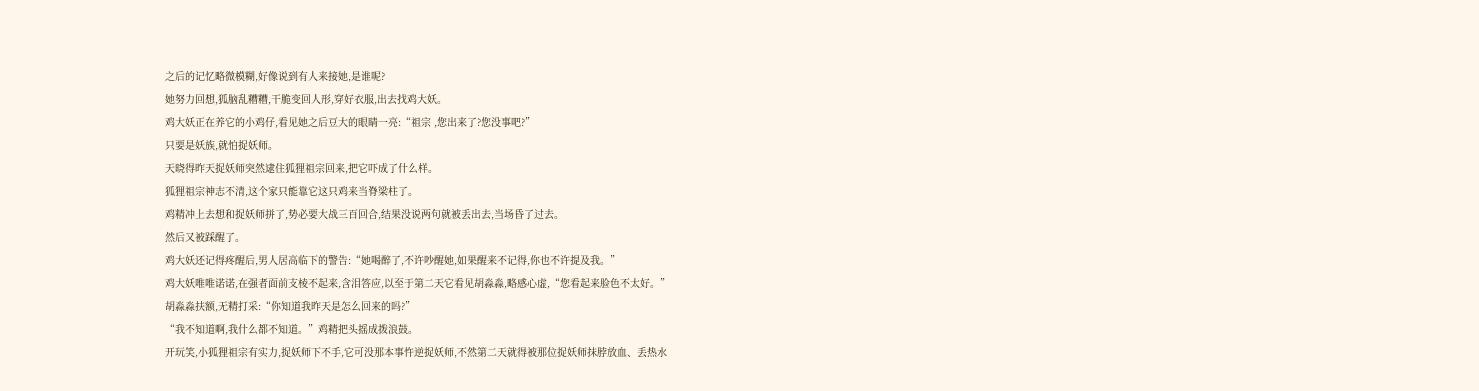之后的记忆略微模糊,好像说到有人来接她,是谁呢?
她努力回想,狐脑乱糟糟,干脆变回人形,穿好衣服,出去找鸡大妖。
鸡大妖正在养它的小鸡仔,看见她之后豆大的眼睛一亮:“祖宗 ,您出来了?您没事吧?”
只要是妖族,就怕捉妖师。
天晓得昨天捉妖师突然逮住狐狸祖宗回来,把它吓成了什么样。
狐狸祖宗神志不清,这个家只能靠它这只鸡来当脊梁柱了。
鸡精冲上去想和捉妖师拼了,势必要大战三百回合,结果没说两句就被丢出去,当场昏了过去。
然后又被踩醒了。
鸡大妖还记得疼醒后,男人居高临下的警告:“她喝醉了,不许吵醒她,如果醒来不记得,你也不许提及我。”
鸡大妖唯唯诺诺,在强者面前支棱不起来,含泪答应,以至于第二天它看见胡淼淼,略感心虚,“您看起来脸色不太好。”
胡淼淼扶额,无精打采:“你知道我昨天是怎么回来的吗?”
“我不知道啊,我什么都不知道。”鸡精把头摇成拨浪鼓。
开玩笑,小狐狸祖宗有实力,捉妖师下不手,它可没那本事忤逆捉妖师,不然第二天就得被那位捉妖师抹脖放血、丢热水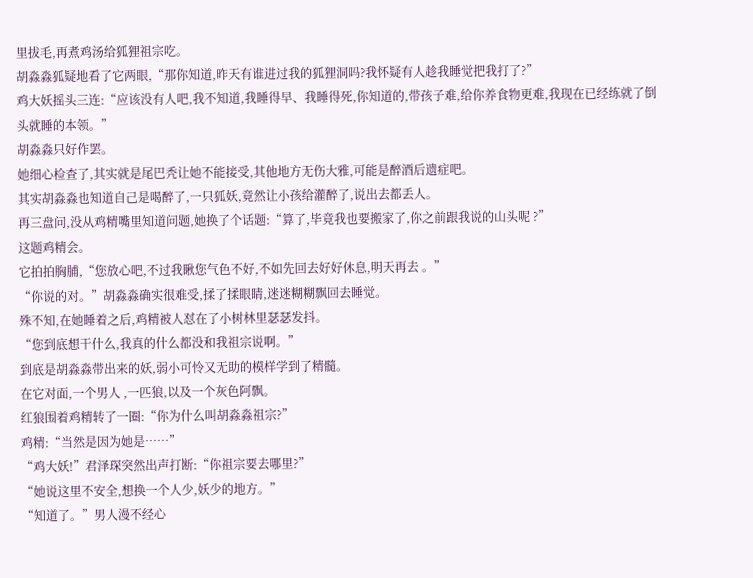里拔毛,再煮鸡汤给狐狸祖宗吃。
胡淼淼狐疑地看了它两眼,“那你知道,昨天有谁进过我的狐狸洞吗?我怀疑有人趁我睡觉把我打了?”
鸡大妖摇头三连:“应该没有人吧,我不知道,我睡得早、我睡得死,你知道的,带孩子难,给你养食物更难,我现在已经练就了倒头就睡的本领。”
胡淼淼只好作罢。
她细心检查了,其实就是尾巴秃让她不能接受,其他地方无伤大雅,可能是醉酒后遗症吧。
其实胡淼淼也知道自己是喝醉了,一只狐妖,竟然让小孩给灌醉了,说出去都丢人。
再三盘问,没从鸡精嘴里知道问题,她换了个话题:“算了,毕竟我也要搬家了,你之前跟我说的山头呢 ?”
这题鸡精会。
它拍拍胸脯,“您放心吧,不过我瞅您气色不好,不如先回去好好休息,明天再去 。”
“你说的对。”胡淼淼确实很难受,揉了揉眼睛,迷迷糊糊飘回去睡觉。
殊不知,在她睡着之后,鸡精被人怼在了小树林里瑟瑟发抖。
“您到底想干什么,我真的什么都没和我祖宗说啊。”
到底是胡淼淼带出来的妖,弱小可怜又无助的模样学到了精髓。
在它对面,一个男人 ,一匹狼,以及一个灰色阿飘。
红狼围着鸡精转了一圈:“你为什么叫胡淼淼祖宗?”
鸡精:“当然是因为她是……”
“鸡大妖!”君泽琛突然出声打断:“你祖宗要去哪里?”
“她说这里不安全,想换一个人少,妖少的地方。”
“知道了。”男人漫不经心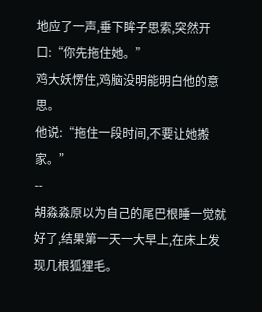地应了一声,垂下眸子思索,突然开口:“你先拖住她。”
鸡大妖愣住,鸡脑没明能明白他的意思。
他说:“拖住一段时间,不要让她搬家。”
--
胡淼淼原以为自己的尾巴根睡一觉就好了,结果第一天一大早上,在床上发现几根狐狸毛。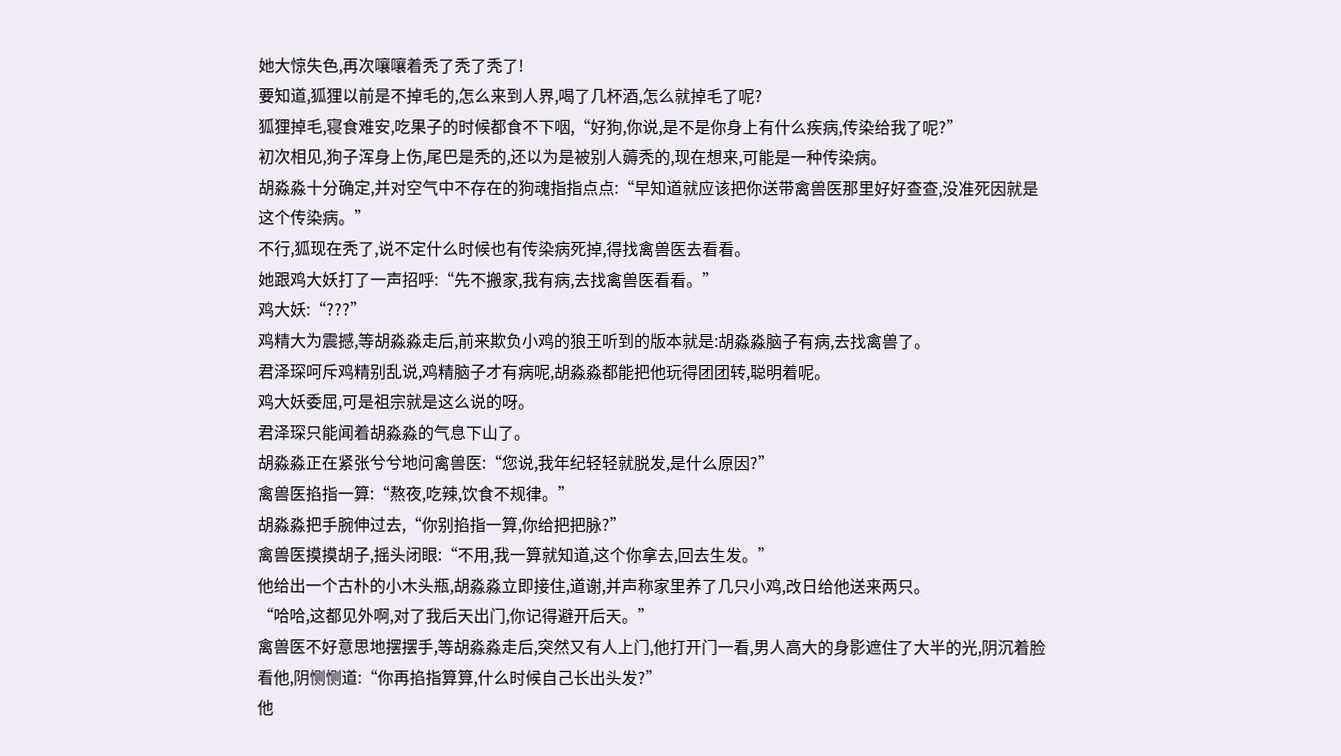她大惊失色,再次嚷嚷着秃了秃了秃了!
要知道,狐狸以前是不掉毛的,怎么来到人界,喝了几杯酒,怎么就掉毛了呢?
狐狸掉毛,寝食难安,吃果子的时候都食不下咽,“好狗,你说,是不是你身上有什么疾病,传染给我了呢?”
初次相见,狗子浑身上伤,尾巴是秃的,还以为是被别人薅秃的,现在想来,可能是一种传染病。
胡淼淼十分确定,并对空气中不存在的狗魂指指点点:“早知道就应该把你送带禽兽医那里好好查查,没准死因就是这个传染病。”
不行,狐现在秃了,说不定什么时候也有传染病死掉,得找禽兽医去看看。
她跟鸡大妖打了一声招呼:“先不搬家,我有病,去找禽兽医看看。”
鸡大妖:“???”
鸡精大为震撼,等胡淼淼走后,前来欺负小鸡的狼王听到的版本就是:胡淼淼脑子有病,去找禽兽了。
君泽琛呵斥鸡精别乱说,鸡精脑子才有病呢,胡淼淼都能把他玩得团团转,聪明着呢。
鸡大妖委屈,可是祖宗就是这么说的呀。
君泽琛只能闻着胡淼淼的气息下山了。
胡淼淼正在紧张兮兮地问禽兽医:“您说,我年纪轻轻就脱发,是什么原因?”
禽兽医掐指一算:“熬夜,吃辣,饮食不规律。”
胡淼淼把手腕伸过去,“你别掐指一算,你给把把脉?”
禽兽医摸摸胡子,摇头闭眼:“不用,我一算就知道,这个你拿去,回去生发。”
他给出一个古朴的小木头瓶,胡淼淼立即接住,道谢,并声称家里养了几只小鸡,改日给他送来两只。
“哈哈,这都见外啊,对了我后天出门,你记得避开后天。”
禽兽医不好意思地摆摆手,等胡淼淼走后,突然又有人上门,他打开门一看,男人高大的身影遮住了大半的光,阴沉着脸看他,阴恻恻道:“你再掐指算算,什么时候自己长出头发?”
他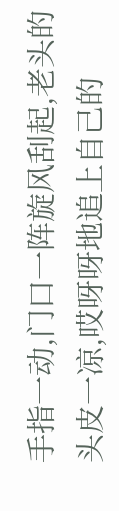手指一动,门口一阵旋风刮起,老头的头皮一凉,哎呀呀地追上自己的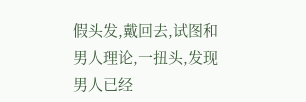假头发,戴回去,试图和男人理论,一扭头,发现男人已经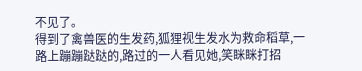不见了。
得到了禽兽医的生发药,狐狸视生发水为救命稻草,一路上蹦蹦跶跶的,路过的一人看见她,笑眯眯打招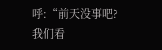呼:“前天没事吧?我们看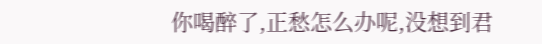你喝醉了,正愁怎么办呢,没想到君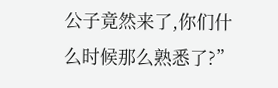公子竟然来了,你们什么时候那么熟悉了?”